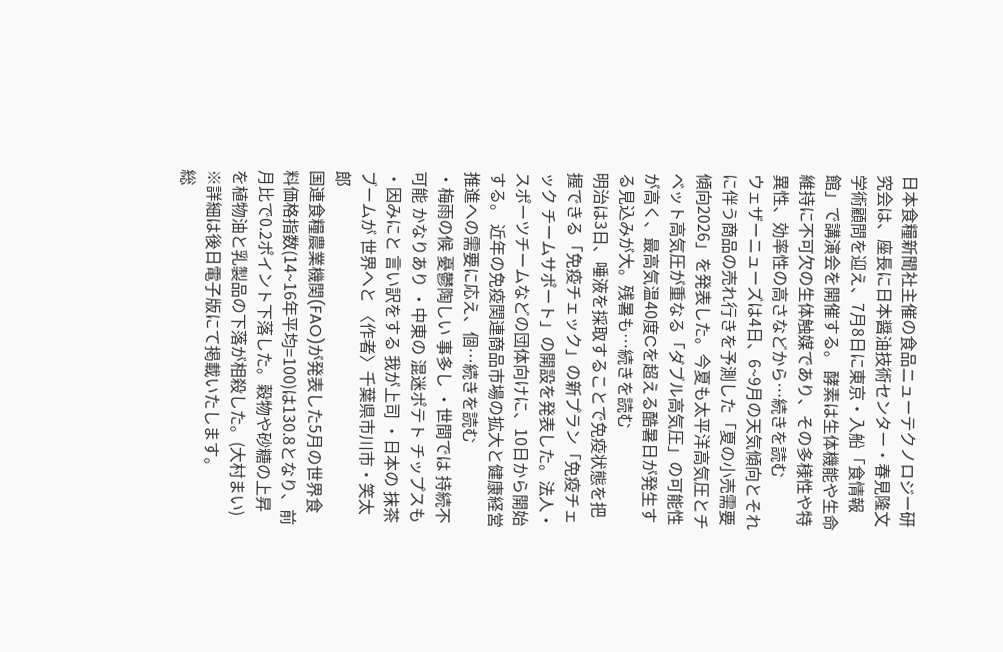日本食糧新聞社主催の食品ニューテクノロジー研究会は、座長に日本醤油技術センター・春見隆文学術顧問を迎え、7月8日に東京・入船「食情報館」で講演会を開催する。 酵素は生体機能や生命維持に不可欠の生体触媒であり、その多様性や特異性、効率性の高さなどから…続きを読む
ウェザーニューズは4日、6~9月の天気傾向とそれに伴う商品の売れ行きを予測した「夏の小売需要傾向2026」を発表した。今夏も太平洋高気圧とチベット高気圧が重なる「ダブル高気圧」の可能性が高く、最高気温40度Cを超える酷暑日が発生する見込みが大。残暑も…続きを読む
明治は3日、唾液を採取することで免疫状態を把握できる「免疫チェック」の新プラン「免疫チェック チームサポート」の開設を発表した。法人・スポーツチームなどの団体向けに、10日から開始する。 近年の免疫関連商品市場の拡大と健康経営推進への需要に応え、個…続きを読む
・梅雨の候 憂鬱陶しい 事多し ・世間では 持続不可能 かなりあり ・中東の 混迷ポテト チップスも ・因みにと 言い訳をする 我が上司 ・日本の 抹茶ブームが 世界へと 〈作者〉千葉県市川市・笑太郎
国連食糧農業機関(FAO)が発表した5月の世界食料価格指数(14~16年平均=100)は130.8となり、前月比で0.2ポイント下落した。穀物や砂糖の上昇を植物油と乳製品の下落が相殺した。(大村まい) ※詳細は後日電子版にて掲載いたします。
総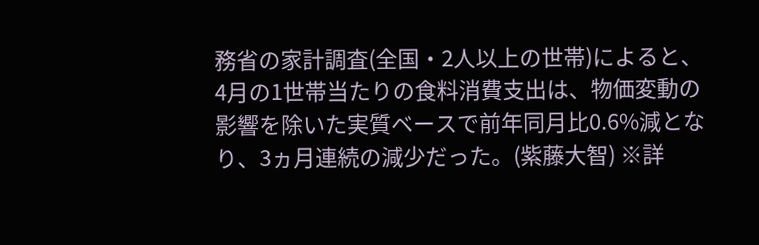務省の家計調査(全国・2人以上の世帯)によると、4月の1世帯当たりの食料消費支出は、物価変動の影響を除いた実質ベースで前年同月比0.6%減となり、3ヵ月連続の減少だった。(紫藤大智) ※詳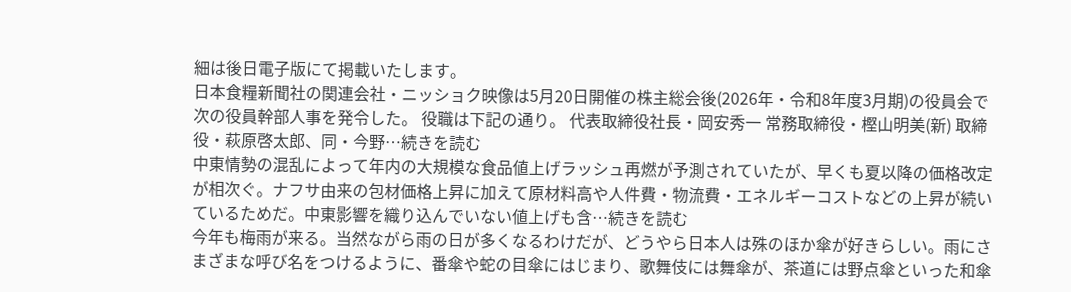細は後日電子版にて掲載いたします。
日本食糧新聞社の関連会社・ニッショク映像は5月20日開催の株主総会後(2026年・令和8年度3月期)の役員会で次の役員幹部人事を発令した。 役職は下記の通り。 代表取締役社長・岡安秀一 常務取締役・樫山明美(新) 取締役・萩原啓太郎、同・今野…続きを読む
中東情勢の混乱によって年内の大規模な食品値上げラッシュ再燃が予測されていたが、早くも夏以降の価格改定が相次ぐ。ナフサ由来の包材価格上昇に加えて原材料高や人件費・物流費・エネルギーコストなどの上昇が続いているためだ。中東影響を織り込んでいない値上げも含…続きを読む
今年も梅雨が来る。当然ながら雨の日が多くなるわけだが、どうやら日本人は殊のほか傘が好きらしい。雨にさまざまな呼び名をつけるように、番傘や蛇の目傘にはじまり、歌舞伎には舞傘が、茶道には野点傘といった和傘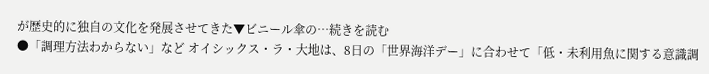が歴史的に独自の文化を発展させてきた▼ビニール傘の…続きを読む
●「調理方法わからない」など オイシックス・ラ・大地は、8日の「世界海洋デー」に合わせて「低・未利用魚に関する意識調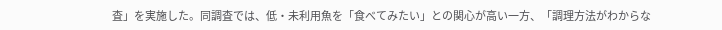査」を実施した。同調査では、低・未利用魚を「食べてみたい」との関心が高い一方、「調理方法がわからな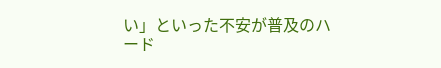い」といった不安が普及のハード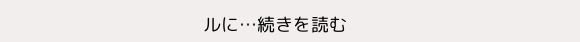ルに…続きを読む